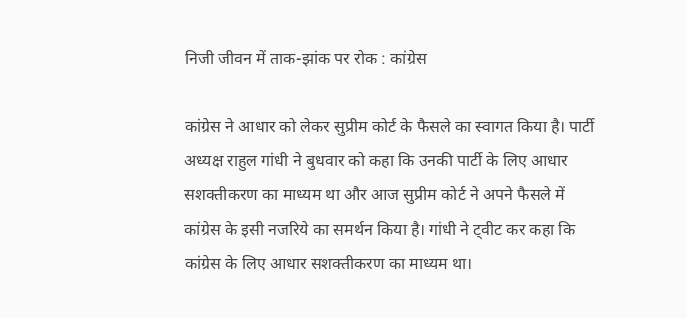निजी जीवन में ताक-झांक पर रोक : कांग्रेस

कांग्रेस ने आधार को लेकर सुप्रीम कोर्ट के फैसले का स्वागत किया है। पार्टी अध्यक्ष राहुल गांधी ने बुधवार को कहा कि उनकी पार्टी के लिए आधार सशक्तीकरण का माध्यम था और आज सुप्रीम कोर्ट ने अपने फैसले में कांग्रेस के इसी नजरिये का समर्थन किया है। गांधी ने ट्वीट कर कहा कि कांग्रेस के लिए आधार सशक्तीकरण का माध्यम था।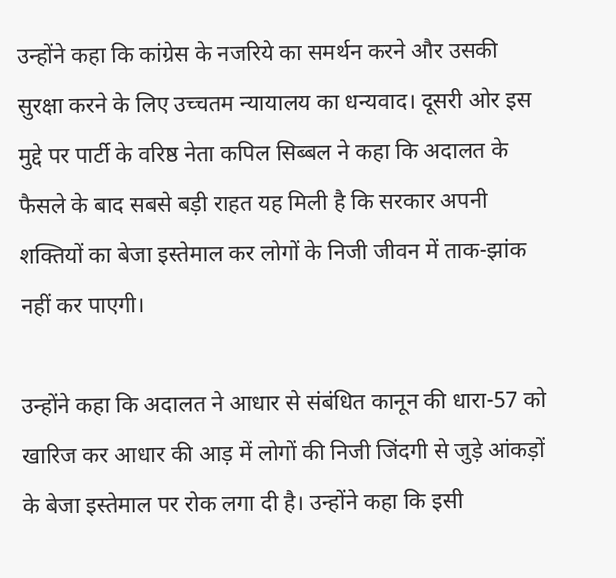उन्होंने कहा कि कांग्रेस के नजरिये का समर्थन करने और उसकी सुरक्षा करने के लिए उच्चतम न्यायालय का धन्यवाद। दूसरी ओर इस मुद्दे पर पार्टी के वरिष्ठ नेता कपिल सिब्बल ने कहा कि अदालत के फैसले के बाद सबसे बड़ी राहत यह मिली है कि सरकार अपनी शक्तियों का बेजा इस्तेमाल कर लोगों के निजी जीवन में ताक-झांक नहीं कर पाएगी।

उन्होंने कहा कि अदालत ने आधार से संबंधित कानून की धारा-57 को खारिज कर आधार की आड़ में लोगों की निजी जिंदगी से जुड़े आंकड़ों के बेजा इस्तेमाल पर रोक लगा दी है। उन्होंने कहा कि इसी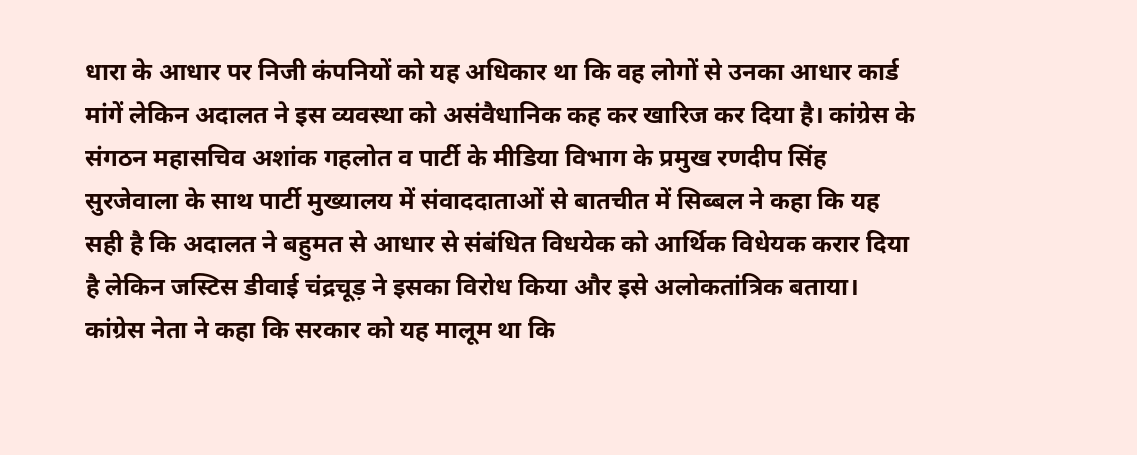धारा के आधार पर निजी कंपनियों को यह अधिकार था कि वह लोगों से उनका आधार कार्ड मांगें लेकिन अदालत ने इस व्यवस्था को असंवैधानिक कह कर खारिज कर दिया है। कांग्रेस के संगठन महासचिव अशांक गहलोत व पार्टी के मीडिया विभाग के प्रमुख रणदीप सिंह सुरजेवाला के साथ पार्टी मुख्यालय में संवाददाताओं से बातचीत में सिब्बल ने कहा कि यह सही है कि अदालत ने बहुमत से आधार से संबंधित विधयेक को आर्थिक विधेयक करार दिया है लेकिन जस्टिस डीवाई चंद्रचूड़ ने इसका विरोध किया और इसे अलोकतांत्रिक बताया। कांग्रेस नेता ने कहा कि सरकार को यह मालूम था कि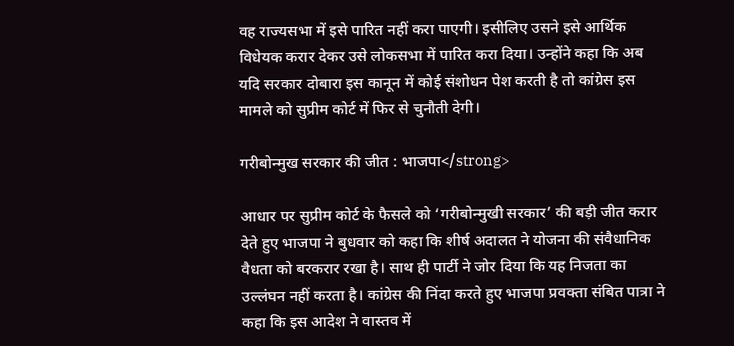वह राज्यसभा में इसे पारित नहीं करा पाएगी। इसीलिए उसने इसे आर्थिक विधेयक करार देकर उसे लोकसभा में पारित करा दिया। उन्होंने कहा कि अब यदि सरकार दोबारा इस कानून में कोई संशोधन पेश करती है तो कांग्रेस इस मामले को सुप्रीम कोर्ट में फिर से चुनौती देगी।

गरीबोन्मुख सरकार की जीत : भाजपा</strong>

आधार पर सुप्रीम कोर्ट के फैसले को ‘गरीबोन्मुखी सरकार’ की बड़ी जीत करार देते हुए भाजपा ने बुधवार को कहा कि शीर्ष अदालत ने योजना की संवैधानिक वैधता को बरकरार रखा है। साथ ही पार्टी ने जोर दिया कि यह निजता का उल्लंघन नहीं करता है। कांग्रेस की निंदा करते हुए भाजपा प्रवक्ता संबित पात्रा ने कहा कि इस आदेश ने वास्तव में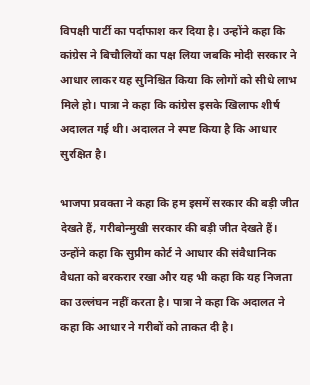विपक्षी पार्टी का पर्दाफाश कर दिया है। उन्होंने कहा कि कांग्रेस ने बिचौलियों का पक्ष लिया जबकि मोदी सरकार ने आधार लाकर यह सुनिश्चित किया कि लोगों को सीधे लाभ मिले हो। पात्रा ने कहा कि कांग्रेस इसके खिलाफ शीर्ष अदालत गई थी। अदालत ने स्पष्ट किया है कि आधार सुरक्षित है।

भाजपा प्रवक्ता ने कहा कि हम इसमें सरकार की बड़ी जीत देखते हैं, गरीबोन्मुखी सरकार की बड़ी जीत देखते हैं। उन्होंने कहा कि सुप्रीम कोर्ट ने आधार की संवैधानिक वैधता को बरकरार रखा और यह भी कहा कि यह निजता का उल्लंघन नहीं करता है। पात्रा ने कहा कि अदालत ने कहा कि आधार ने गरीबों को ताकत दी है।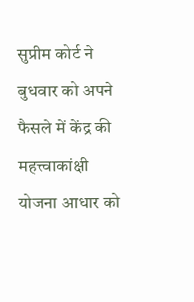सुप्रीम कोर्ट ने बुधवार को अपने फैसले में केंद्र की महत्त्वाकांक्षी योजना आधार को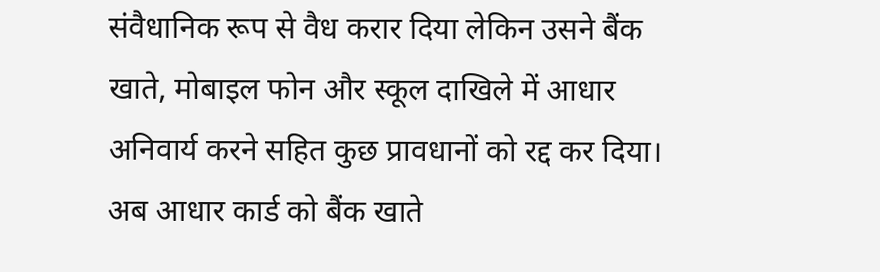संवैधानिक रूप से वैध करार दिया लेकिन उसने बैंक खाते, मोबाइल फोन और स्कूल दाखिले में आधार अनिवार्य करने सहित कुछ प्रावधानों को रद्द कर दिया। अब आधार कार्ड को बैंक खाते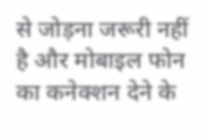से जोड़ना जरूरी नहीं है और मोबाइल फोन का कनेक्शन देने के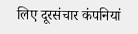लिए दूरसंचार कंपनियां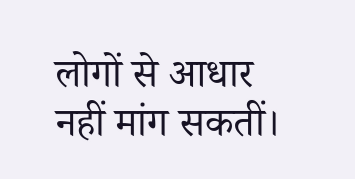लोगों से आधार नहीं मांग सकतीं।